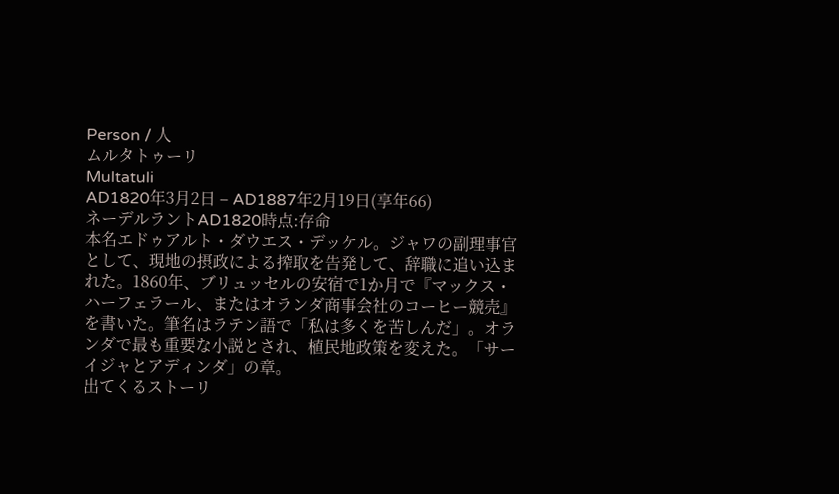Person / 人
ムルタトゥーリ
Multatuli
AD1820年3月2日 – AD1887年2月19日(享年66)
ネーデルラントAD1820時点:存命
本名エドゥアルト・ダウエス・デッケル。ジャワの副理事官として、現地の摂政による搾取を告発して、辞職に追い込まれた。1860年、ブリュッセルの安宿で1か月で『マックス・ハーフェラール、またはオランダ商事会社のコーヒー競売』を書いた。筆名はラテン語で「私は多くを苦しんだ」。オランダで最も重要な小説とされ、植民地政策を変えた。「サーイジャとアディンダ」の章。
出てくるストーリ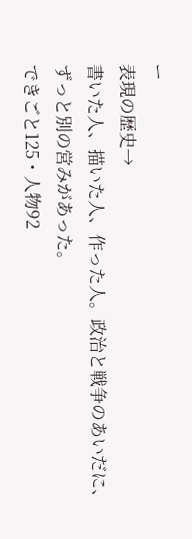ー
表現の歴史→
書いた人、描いた人、作った人。政治と戦争のあいだに、ずっと別の営みがあった。
できごと125・人物92